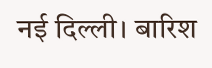नई दिल्ली। बारिश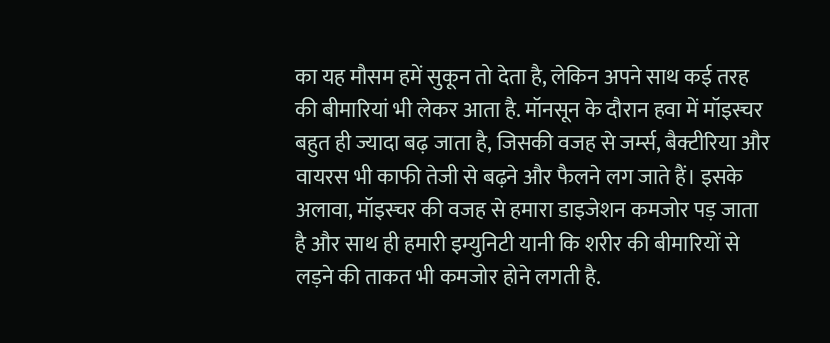का यह मौसम हमें सुकून तो देता है, लेकिन अपने साथ कई तरह की बीमारियां भी लेकर आता है. मॉनसून के दौरान हवा में मॉइस्चर बहुत ही ज्यादा बढ़ जाता है, जिसकी वजह से जर्म्स, बैक्टीरिया और वायरस भी काफी तेजी से बढ़ने और फैलने लग जाते हैं। इसके अलावा, मॉइस्चर की वजह से हमारा डाइजेशन कमजोर पड़ जाता है और साथ ही हमारी इम्युनिटी यानी कि शरीर की बीमारियों से लड़ने की ताकत भी कमजोर होने लगती है.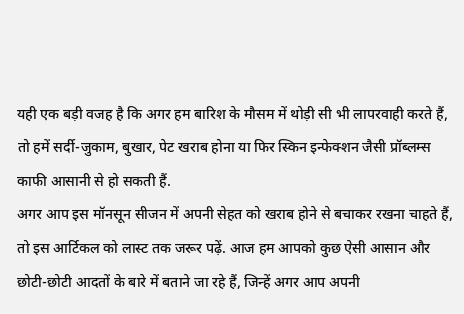यही एक बड़ी वजह है कि अगर हम बारिश के मौसम में थोड़ी सी भी लापरवाही करते हैं, तो हमें सर्दी-जुकाम, बुखार, पेट खराब होना या फिर स्किन इन्फेक्शन जैसी प्रॉब्लम्स काफी आसानी से हो सकती हैं.
अगर आप इस मॉनसून सीजन में अपनी सेहत को खराब होने से बचाकर रखना चाहते हैं, तो इस आर्टिकल को लास्ट तक जरूर पढ़ें. आज हम आपको कुछ ऐसी आसान और छोटी-छोटी आदतों के बारे में बताने जा रहे हैं, जिन्हें अगर आप अपनी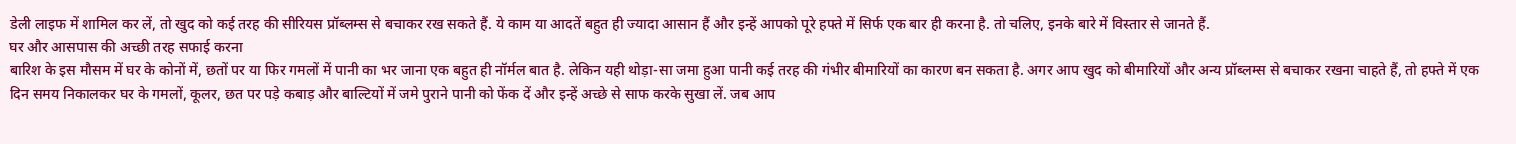डेली लाइफ में शामिल कर लें, तो खुद को कई तरह की सीरियस प्रॉब्लम्स से बचाकर रख सकते हैं. ये काम या आदतें बहुत ही ज्यादा आसान हैं और इन्हें आपको पूरे हफ्ते में सिर्फ एक बार ही करना है. तो चलिए, इनके बारे में विस्तार से जानते हैं.
घर और आसपास की अच्छी तरह सफाई करना
बारिश के इस मौसम में घर के कोनों में, छतों पर या फिर गमलों में पानी का भर जाना एक बहुत ही नॉर्मल बात है. लेकिन यही थोड़ा-सा जमा हुआ पानी कई तरह की गंभीर बीमारियों का कारण बन सकता है. अगर आप खुद को बीमारियों और अन्य प्रॉब्लम्स से बचाकर रखना चाहते हैं, तो हफ्ते में एक दिन समय निकालकर घर के गमलों, कूलर, छत पर पड़े कबाड़ और बाल्टियों में जमे पुराने पानी को फेंक दें और इन्हें अच्छे से साफ करके सुखा लें. जब आप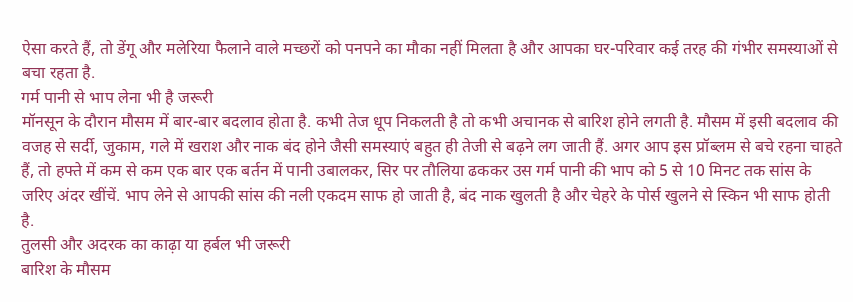ऐसा करते हैं, तो डेंगू और मलेरिया फैलाने वाले मच्छरों को पनपने का मौका नहीं मिलता है और आपका घर-परिवार कई तरह की गंभीर समस्याओं से बचा रहता है.
गर्म पानी से भाप लेना भी है जरूरी
मॉनसून के दौरान मौसम में बार-बार बदलाव होता है. कभी तेज धूप निकलती है तो कभी अचानक से बारिश होने लगती है. मौसम में इसी बदलाव की वजह से सर्दी, जुकाम, गले में खराश और नाक बंद होने जैसी समस्याएं बहुत ही तेजी से बढ़ने लग जाती हैं. अगर आप इस प्रॉब्लम से बचे रहना चाहते हैं, तो हफ्ते में कम से कम एक बार एक बर्तन में पानी उबालकर, सिर पर तौलिया ढककर उस गर्म पानी की भाप को 5 से 10 मिनट तक सांस के जरिए अंदर खींचें. भाप लेने से आपकी सांस की नली एकदम साफ हो जाती है, बंद नाक खुलती है और चेहरे के पोर्स खुलने से स्किन भी साफ होती है.
तुलसी और अदरक का काढ़ा या हर्बल भी जरूरी
बारिश के मौसम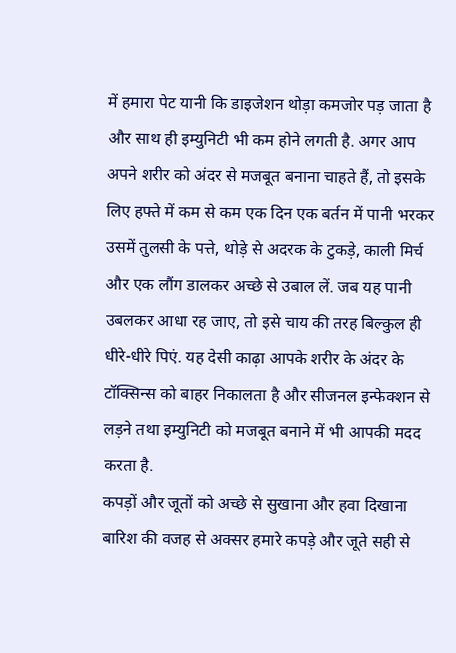में हमारा पेट यानी कि डाइजेशन थोड़ा कमजोर पड़ जाता है और साथ ही इम्युनिटी भी कम होने लगती है. अगर आप अपने शरीर को अंदर से मजबूत बनाना चाहते हैं, तो इसके लिए हफ्ते में कम से कम एक दिन एक बर्तन में पानी भरकर उसमें तुलसी के पत्ते, थोड़े से अदरक के टुकड़े, काली मिर्च और एक लौंग डालकर अच्छे से उबाल लें. जब यह पानी उबलकर आधा रह जाए, तो इसे चाय की तरह बिल्कुल ही धीरे-धीरे पिएं. यह देसी काढ़ा आपके शरीर के अंदर के टॉक्सिन्स को बाहर निकालता है और सीजनल इन्फेक्शन से लड़ने तथा इम्युनिटी को मजबूत बनाने में भी आपकी मदद करता है.
कपड़ों और जूतों को अच्छे से सुखाना और हवा दिखाना
बारिश की वजह से अक्सर हमारे कपड़े और जूते सही से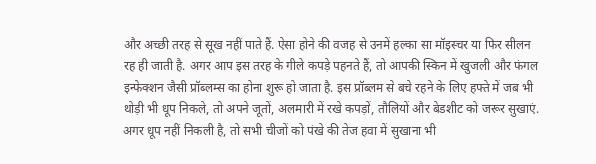और अच्छी तरह से सूख नहीं पाते हैं. ऐसा होने की वजह से उनमें हल्का सा मॉइस्चर या फिर सीलन रह ही जाती है. अगर आप इस तरह के गीले कपड़े पहनते हैं, तो आपकी स्किन में खुजली और फंगल इन्फेक्शन जैसी प्रॉब्लम्स का होना शुरू हो जाता है. इस प्रॉब्लम से बचे रहने के लिए हफ्ते में जब भी थोड़ी भी धूप निकले, तो अपने जूतों, अलमारी में रखे कपड़ों, तौलियों और बेडशीट को जरूर सुखाएं. अगर धूप नहीं निकली है, तो सभी चीजों को पंखे की तेज हवा में सुखाना भी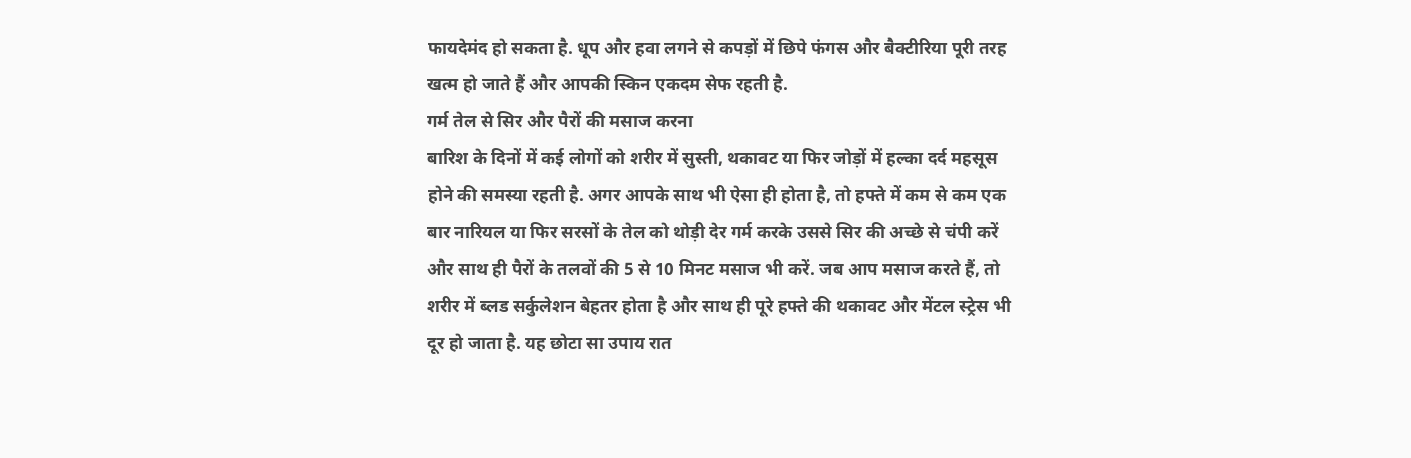फायदेमंद हो सकता है. धूप और हवा लगने से कपड़ों में छिपे फंगस और बैक्टीरिया पूरी तरह खत्म हो जाते हैं और आपकी स्किन एकदम सेफ रहती है.
गर्म तेल से सिर और पैरों की मसाज करना
बारिश के दिनों में कई लोगों को शरीर में सुस्ती, थकावट या फिर जोड़ों में हल्का दर्द महसूस होने की समस्या रहती है. अगर आपके साथ भी ऐसा ही होता है, तो हफ्ते में कम से कम एक बार नारियल या फिर सरसों के तेल को थोड़ी देर गर्म करके उससे सिर की अच्छे से चंपी करें और साथ ही पैरों के तलवों की 5 से 10 मिनट मसाज भी करें. जब आप मसाज करते हैं, तो शरीर में ब्लड सर्कुलेशन बेहतर होता है और साथ ही पूरे हफ्ते की थकावट और मेंटल स्ट्रेस भी दूर हो जाता है. यह छोटा सा उपाय रात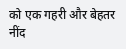को एक गहरी और बेहतर नींद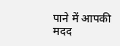पाने में आपकी मदद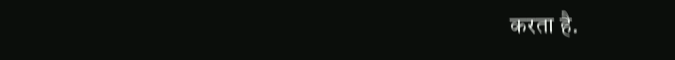करता है.